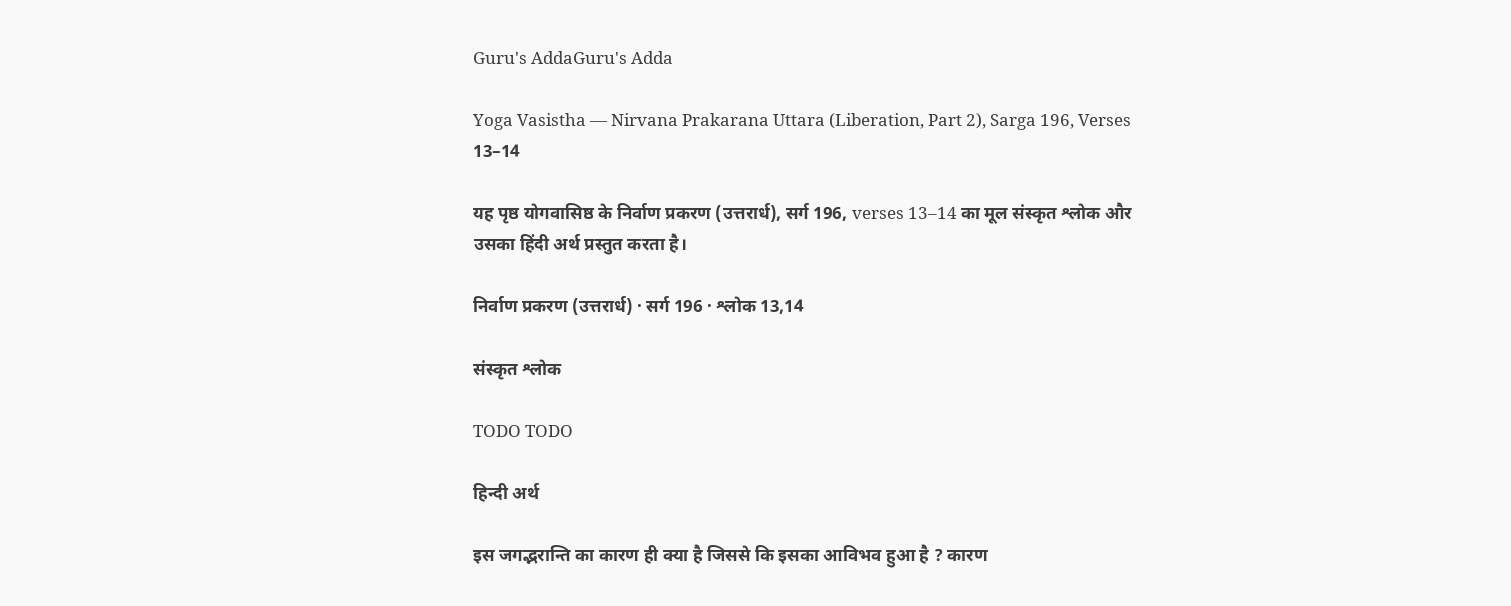Guru's AddaGuru's Adda

Yoga Vasistha — Nirvana Prakarana Uttara (Liberation, Part 2), Sarga 196, Verses 13–14

यह पृष्ठ योगवासिष्ठ के निर्वाण प्रकरण (उत्तरार्ध), सर्ग 196, verses 13–14 का मूल संस्कृत श्लोक और उसका हिंदी अर्थ प्रस्तुत करता है।

निर्वाण प्रकरण (उत्तरार्ध) · सर्ग 196 · श्लोक 13,14

संस्कृत श्लोक

TODO TODO

हिन्दी अर्थ

इस जगद्भरान्ति का कारण ही क्या है जिससे कि इसका आविभव हुआ है ? कारण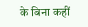के बिना कहीं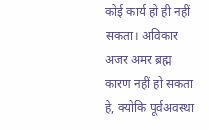कोई कार्य हो ही नहीं सकता। अविकार अजर अमर ब्रह्म कारण नहीं हो सकता हे, क्योकि पूर्वअवस्था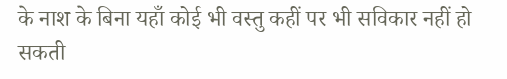के नाश के बिना यहाँ कोई भी वस्तु कहीं पर भी सविकार नहीं हो सकती